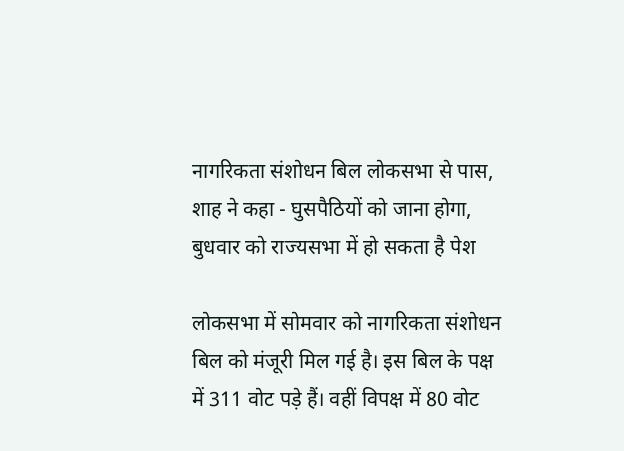नागरिकता संशोधन बिल लोकसभा से पास, शाह ने कहा - घुसपैठियों को जाना होगा, बुधवार को राज्यसभा में हो सकता है पेश

लोकसभा में सोमवार को नागरिकता संशोधन बिल को मंजूरी मिल गई है। इस बिल के पक्ष में 311 वोट पड़े हैं। वहीं विपक्ष में 80 वोट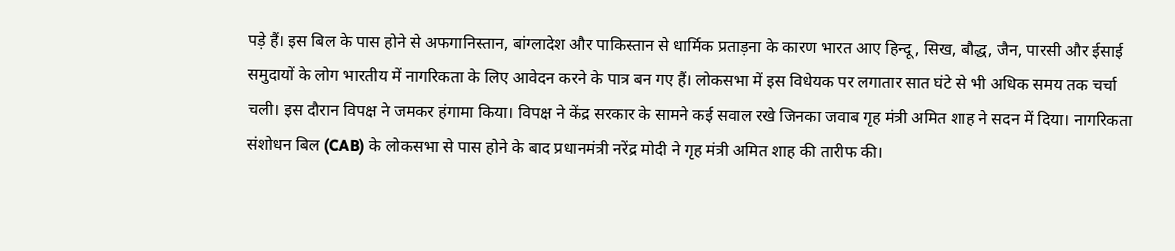पड़े हैं। इस बिल के पास होने से अफगानिस्तान, बांग्लादेश और पाकिस्तान से धार्मिक प्रताड़ना के कारण भारत आए हिन्दू, सिख, बौद्ध, जैन, पारसी और ईसाई समुदायों के लोग भारतीय में नागरिकता के लिए आवेदन करने के पात्र बन गए हैं। लोकसभा में इस विधेयक पर लगातार सात घंटे से भी अधिक समय तक चर्चा चली। इस दौरान विपक्ष ने जमकर हंगामा किया। विपक्ष ने केंद्र सरकार के सामने कई सवाल रखे जिनका जवाब गृह मंत्री अमित शाह ने सदन में दिया। नागरिकता संशोधन बिल (CAB) के लोकसभा से पास होने के बाद प्रधानमंत्री नरेंद्र मोदी ने गृह मंत्री अमित शाह की तारीफ की।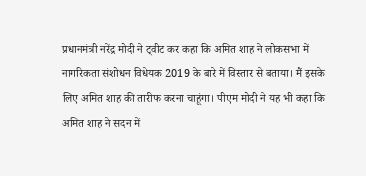प्रधानमंत्री नरेंद्र मोदी ने ट्वीट कर कहा कि अमित शाह ने लोकसभा में नागरिकता संशोधन विधेयक 2019 के बारे में विस्तार से बताया। मैं इसके लिए अमित शाह की तारीफ करना चाहूंगा। पीएम मोदी ने यह भी कहा कि अमित शाह ने सदन में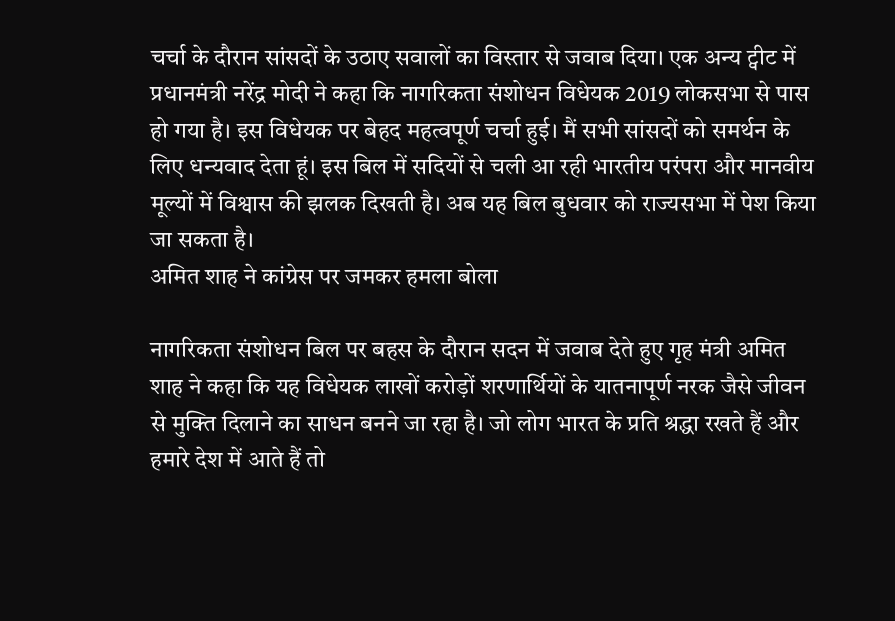चर्चा के दौरान सांसदों के उठाए सवालों का विस्तार से जवाब दिया। एक अन्य ट्वीट में प्रधानमंत्री नरेंद्र मोदी ने कहा कि नागरिकता संशोधन विधेयक 2019 लोकसभा से पास हो गया है। इस विधेयक पर बेहद महत्वपूर्ण चर्चा हुई। मैं सभी सांसदों को समर्थन के लिए धन्यवाद देता हूं। इस बिल में सदियों से चली आ रही भारतीय परंपरा और मानवीय मूल्यों में विश्वास की झलक दिखती है। अब यह बिल बुधवार को राज्यसभा में पेश किया जा सकता है।
अमित शाह ने कांग्रेस पर जमकर हमला बोला

नागरिकता संशोधन बिल पर बहस के दौरान सदन में जवाब देते हुए गृह मंत्री अमित शाह ने कहा कि यह विधेयक लाखों करोड़ों शरणार्थियों के यातनापूर्ण नरक जैसे जीवन से मुक्ति दिलाने का साधन बनने जा रहा है। जो लोग भारत के प्रति श्रद्धा रखते हैं और हमारे देश में आते हैं तो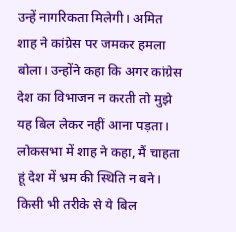उन्हें नागरिकता मिलेगी। अमित शाह ने कांग्रेस पर जमकर हमला बोला। उन्होंने कहा कि अगर कांग्रेस देश का विभाजन न करती तो मुझे यह बिल लेकर नहीं आना पड़ता। लोकसभा में शाह ने कहा, मैं चाहता हूं देश में भ्रम की स्थिति न बने। किसी भी तरीके से ये बिल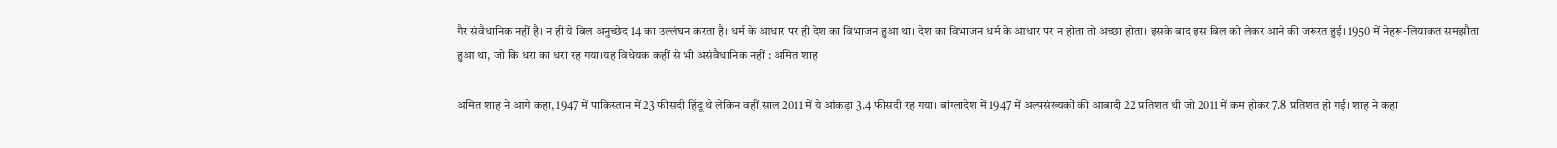गैर संवैधानिक नहीं है। न ही ये बिल अनुच्छेद 14 का उल्लंघन करता है। धर्म के आधार पर ही देश का विभाजन हुआ था। देश का विभाजन धर्म के आधार पर न होता तो अच्छा होता। इसके बाद इस बिल को लेकर आने की जरूरत हुई। 1950 में नेहरू-लियाकत समझौता हुआ था, जो कि धरा का धरा रह गया।यह विधेयक कहीं से भी असंवैधानिक नहीं : अमित शाह

अमित शाह ने आगे कहा, 1947 में पाकिस्तान में 23 फीसदी हिंदू थे लेकिन वहीं साल 2011 में ये आंकड़ा 3.4 फीसदी रह गया। बांग्लादेश में 1947 में अल्पसंख्यकों की आबादी 22 प्रतिशत थी जो 2011 में कम होकर 7.8 प्रतिशत हो गई। शाह ने कहा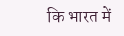कि भारत में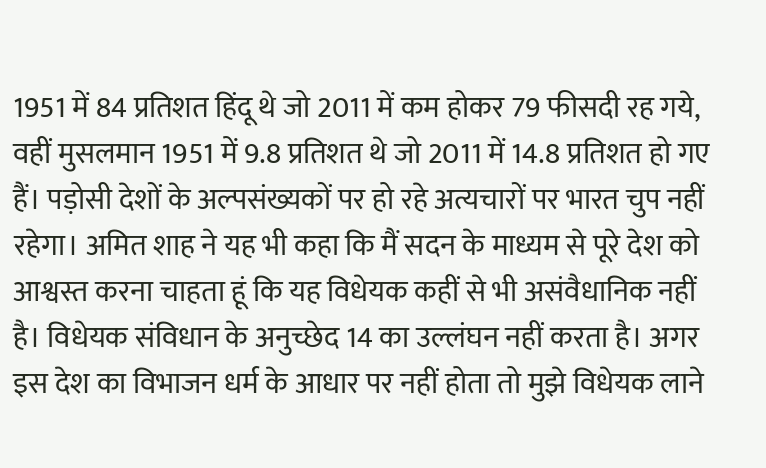1951 में 84 प्रतिशत हिंदू थे जो 2011 में कम होकर 79 फीसदी रह गये, वहीं मुसलमान 1951 में 9.8 प्रतिशत थे जो 2011 में 14.8 प्रतिशत हो गए हैं। पड़ोसी देशों के अल्पसंख्यकों पर हो रहे अत्यचारों पर भारत चुप नहीं रहेगा। अमित शाह ने यह भी कहा कि मैं सदन के माध्यम से पूरे देश को आश्वस्त करना चाहता हूं कि यह विधेयक कहीं से भी असंवैधानिक नहीं है। विधेयक संविधान के अनुच्छेद 14 का उल्लंघन नहीं करता है। अगर इस देश का विभाजन धर्म के आधार पर नहीं होता तो मुझे विधेयक लाने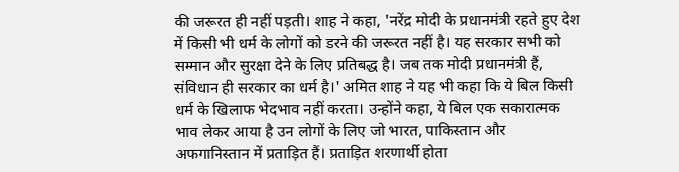की जरूरत ही नहीं पड़ती। शाह ने कहा, 'नरेंद्र मोदी के प्रधानमंत्री रहते हुए देश में किसी भी धर्म के लोगों को डरने की जरूरत नहीं है। यह सरकार सभी को सम्मान और सुरक्षा देने के लिए प्रतिबद्ध है। जब तक मोदी प्रधानमंत्री हैं, संविधान ही सरकार का धर्म है।' अमित शाह ने यह भी कहा कि ये बिल किसी धर्म के खिलाफ भेदभाव नहीं करता। उन्होंने कहा, ये बिल एक सकारात्मक भाव लेकर आया है उन लोगों के लिए जो भारत, पाकिस्तान और अफगानिस्तान में प्रताड़ित हैं। प्रताड़ित शरणार्थी होता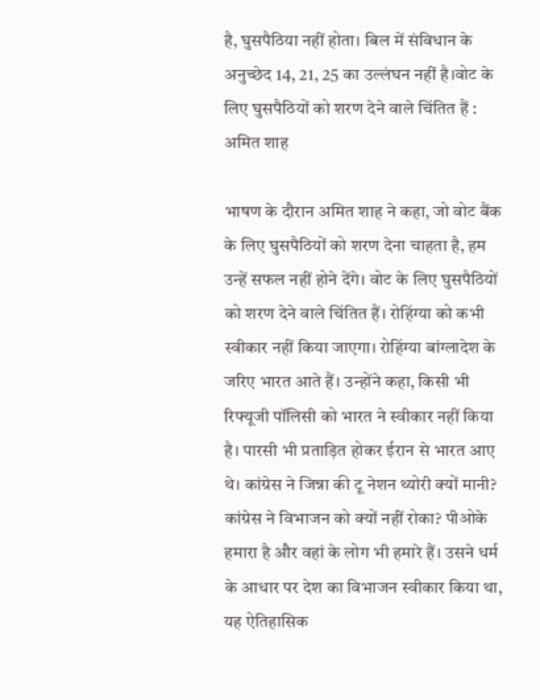है, घुसपैठिया नहीं होता। बिल में संविधान के अनुच्छेद 14, 21, 25 का उल्लंघन नहीं है।वोट के लिए घुसपैठियों को शरण देने वाले चिंतित हैं : अमित शाह

भाषण के दौरान अमित शाह ने कहा, जो वोट बैंक के लिए घुसपैठियों को शरण देना चाहता है, हम उन्हें सफल नहीं होने देंगे। वोट के लिए घुसपैठियों को शरण देने वाले चिंतित हैं। रोहिंग्या को कभी स्वीकार नहीं किया जाएगा। रोहिंग्या बांग्लादेश के जरिए भारत आते हैं। उन्होंने कहा, किसी भी रिफ्यूजी पॉलिसी को भारत ने स्वीकार नहीं किया है। पारसी भी प्रताड़ित होकर ईरान से भारत आए थे। कांग्रेस ने जिन्ना की टू नेशन थ्योरी क्यों मानी? कांग्रेस ने विभाजन को क्यों नहीं रोका? पीओके हमारा है और वहां के लोग भी हमारे हैं। उसने धर्म के आधार पर देश का विभाजन स्वीकार किया था, यह ऐतिहासिक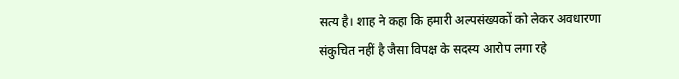सत्य है। शाह ने कहा कि हमारी अल्पसंख्यकों को लेकर अवधारणा संकुचित नहीं है जैसा विपक्ष के सदस्य आरोप लगा रहे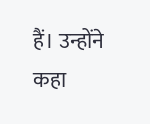हैं। उन्होंने कहा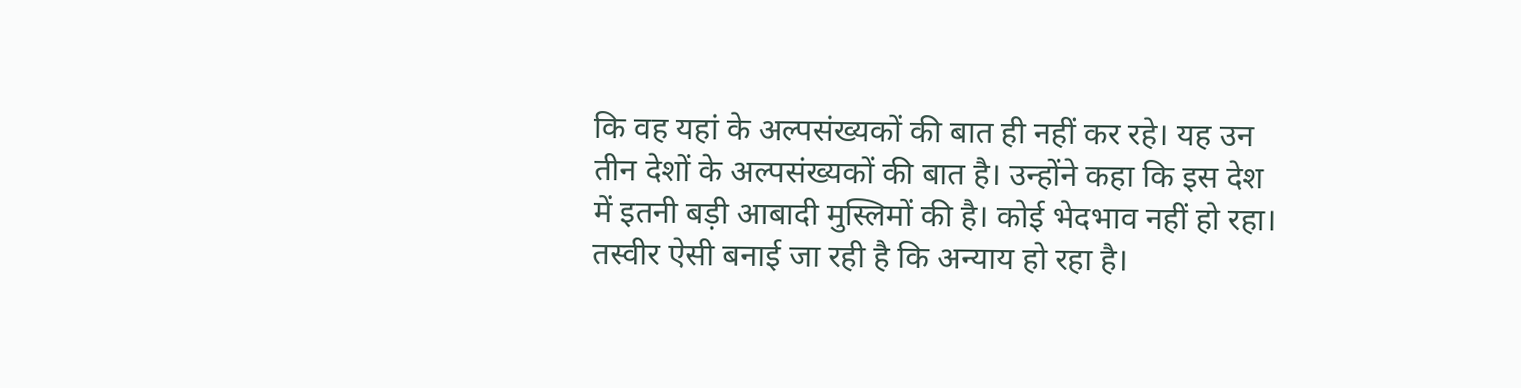कि वह यहां के अल्पसंख्यकों की बात ही नहीं कर रहे। यह उन तीन देशों के अल्पसंख्यकों की बात है। उन्होंने कहा कि इस देश में इतनी बड़ी आबादी मुस्लिमों की है। कोई भेदभाव नहीं हो रहा। तस्वीर ऐसी बनाई जा रही है कि अन्याय हो रहा है।